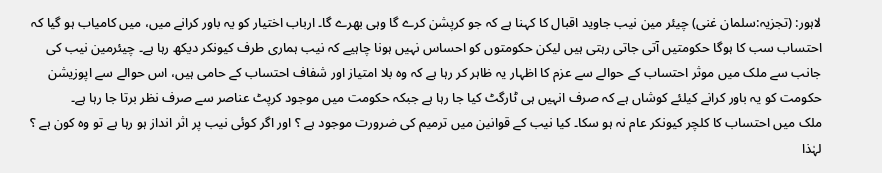لاہور: (تجزیہ:سلمان غنی) چیئر مین نیب جاوید اقبال کا کہنا ہے کہ جو کرپشن کرے گا وہی بھرے گا۔ ارباب اختیار کو یہ باور کرانے میں، میں کامیاب ہو گیا کہ احتساب سب کا ہوگا حکومتیں آتی جاتی رہتی ہیں لیکن حکومتوں کو احساس نہیں ہونا چاہیے کہ نیب ہماری طرف کیونکر دیکھ رہا ہے۔ چیئرمین نیب کی جانب سے ملک میں موثر احتساب کے حوالے سے عزم کا اظہار یہ ظاہر کر رہا ہے کہ وہ بلا امتیاز اور شفاف احتساب کے حامی ہیں، اس حوالے سے اپوزیشن حکومت کو یہ باور کرانے کیلئے کوشاں ہے کہ صرف انہیں ہی ٹارگٹ کیا جا رہا ہے جبکہ حکومت میں موجود کرپٹ عناصر سے صرف نظر برتا جا رہا ہے۔
ملک میں احتساب کا کلچر کیونکر عام نہ ہو سکا۔ کیا نیب کے قوانین میں ترمیم کی ضرورت موجود ہے ؟ اور اگر کوئی نیب پر اثر انداز ہو رہا ہے تو وہ کون ہے ؟ لہٰذا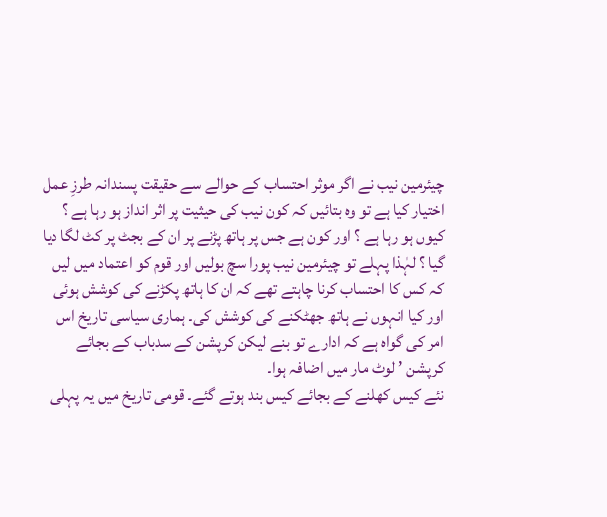چیئرمین نیب نے اگر موثر احتساب کے حوالے سے حقیقت پسندانہ طرزِ عمل اختیار کیا ہے تو وہ بتائیں کہ کون نیب کی حیثیت پر اثر انداز ہو رہا ہے ؟ کیوں ہو رہا ہے ؟ اور کون ہے جس پر ہاتھ پڑنے پر ان کے بجٹ پر کٹ لگا دیا گیا ؟ لہٰذا پہلے تو چیئرمین نیب پورا سچ بولیں اور قوم کو اعتماد میں لیں کہ کس کا احتساب کرنا چاہتے تھے کہ ان کا ہاتھ پکڑنے کی کوشش ہوئی اور کیا انہوں نے ہاتھ جھٹکنے کی کوشش کی۔ ہماری سیاسی تاریخ اس امر کی گواہ ہے کہ ادارے تو بنے لیکن کرپشن کے سدباب کے بجائے کرپشن ’ لوٹ مار میں اضافہ ہوا۔
نئے کیس کھلنے کے بجائے کیس بند ہوتے گئے۔ قومی تاریخ میں یہ پہلی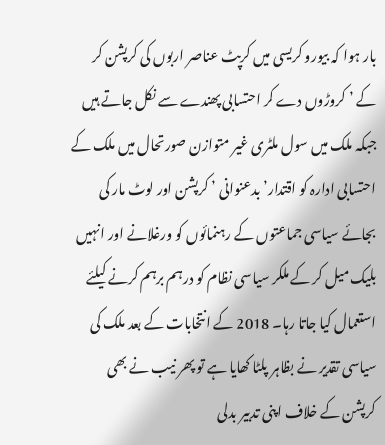بار ہوا کہ بیورو کریسی میں کرپٹ عناصر اربوں کی کرپشن کر کے ’ کروڑوں دے کر احتسابی پھندے سے نکل جاتے ہیں جبکہ ملک میں سول ملٹری غیر متوازن صورتحال میں ملک کے احتسابی ادارہ کو اقتدار’ بدعنوانی ’ کرپشن اور لوٹ مار کی بجائے سیاسی جماعتوں کے رہنمائوں کو ورغلانے اور انہیں بلیک میل کر کے ملکر سیاسی نظام کو درہم برہم کرنے کیلئے استعمال کیا جاتا رہا۔ 2018 کے انتخابات کے بعد ملک کی سیاسی تقدیر نے بظاہر پلٹا کھایا ہے تو پھر نیب نے بھی کرپشن کے خلاف اپنی تدبیر بدلی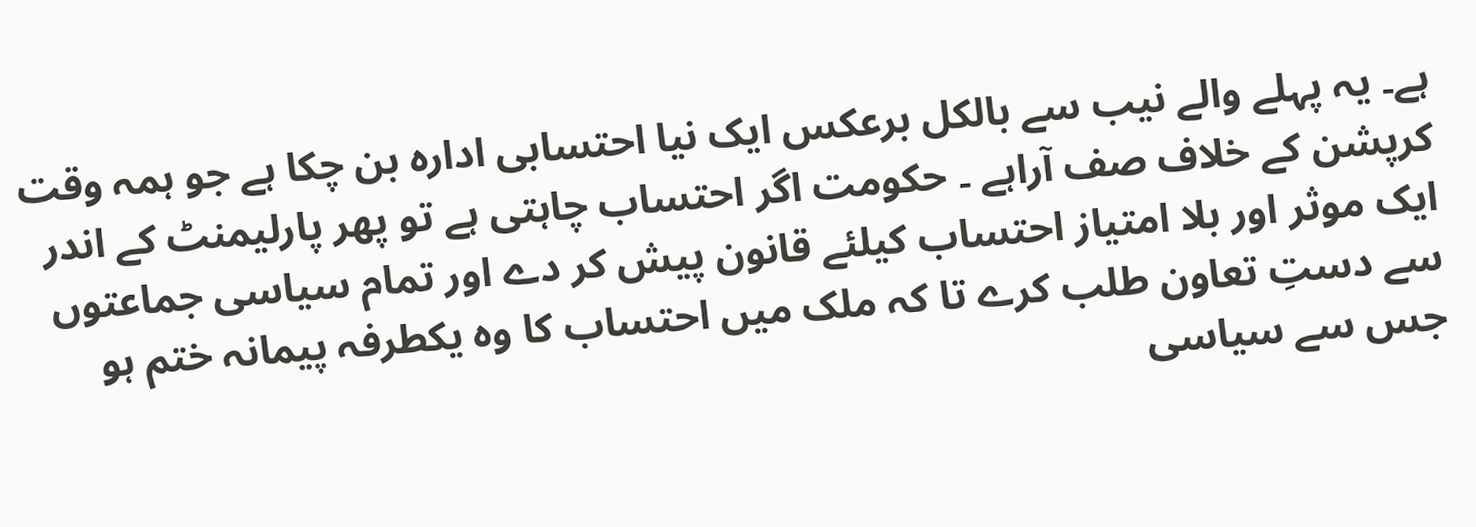ہے۔ یہ پہلے والے نیب سے بالکل برعکس ایک نیا احتسابی ادارہ بن چکا ہے جو ہمہ وقت کرپشن کے خلاف صف آراہے ۔ حکومت اگر احتساب چاہتی ہے تو پھر پارلیمنٹ کے اندر ایک موثر اور بلا امتیاز احتساب کیلئے قانون پیش کر دے اور تمام سیاسی جماعتوں سے دستِ تعاون طلب کرے تا کہ ملک میں احتساب کا وہ یکطرفہ پیمانہ ختم ہو جس سے سیاسی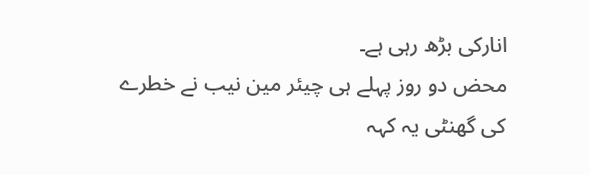انارکی بڑھ رہی ہے۔
محض دو روز پہلے ہی چیئر مین نیب نے خطرے کی گھنٹی یہ کہہ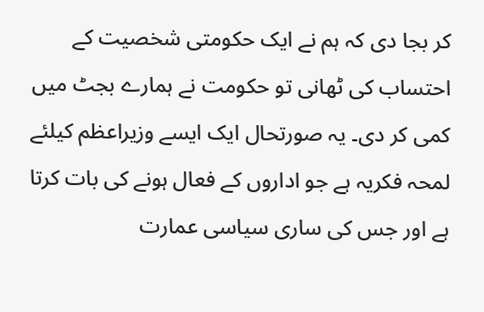کر بجا دی کہ ہم نے ایک حکومتی شخصیت کے احتساب کی ٹھانی تو حکومت نے ہمارے بجٹ میں کمی کر دی۔ یہ صورتحال ایک ایسے وزیراعظم کیلئے لمحہ فکریہ ہے جو اداروں کے فعال ہونے کی بات کرتا ہے اور جس کی ساری سیاسی عمارت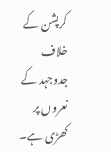کرپشن کے خلاف جدوجہد کے نعروں پر کھڑی ہے۔